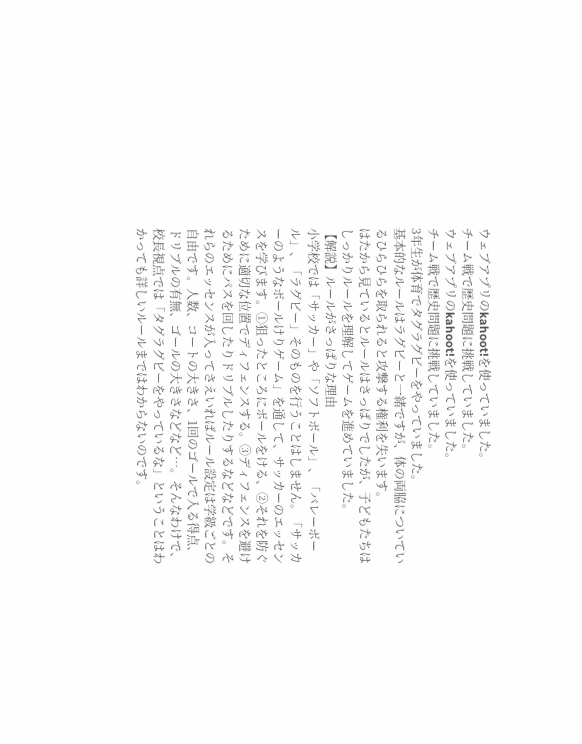ウェブアプリのkahoot!を使っていました。
チーム戦で歴史問題に挑戦していました。
ウェブアプリのkahoot!を使っていました。
チーム戦で歴史問題に挑戦していました。
3年生が体育でタグラグビーをやっていました。
基本的なルールはラグビーと一緒ですが、体の両脇についているひらひらを取られると攻撃する権利を失います。
はたから見ているとルールはさっぱりでしたが、子どもたちはしっかりルールを理解してゲームを進めていました。
【解説】ルールがさっぱりな理由
小学校では「サッカー」や「ソフトボール」、「バレーボール」、「ラグビー」そのものを行うことはしません。「サッカーのようなボールけりゲーム」を通して、サッカーのエッセンスを学びます。①狙ったところにボールをける、②それを防ぐために適切な位置でディフェンスする。③ディフェンスを避けるためにパスを回したりドリブルしたりするなどなどです。それらのエッセンスが入ってさえいればルール設定は学級ごとの自由です。人数、コートの大きさ、1回のゴールで入る得点、ドリブルの有無、ゴールの大きさなどなど…。そんなわけで、校長視点では「タグラグビーをやっているな」ということはわかっても詳しいルールまではわからないのです。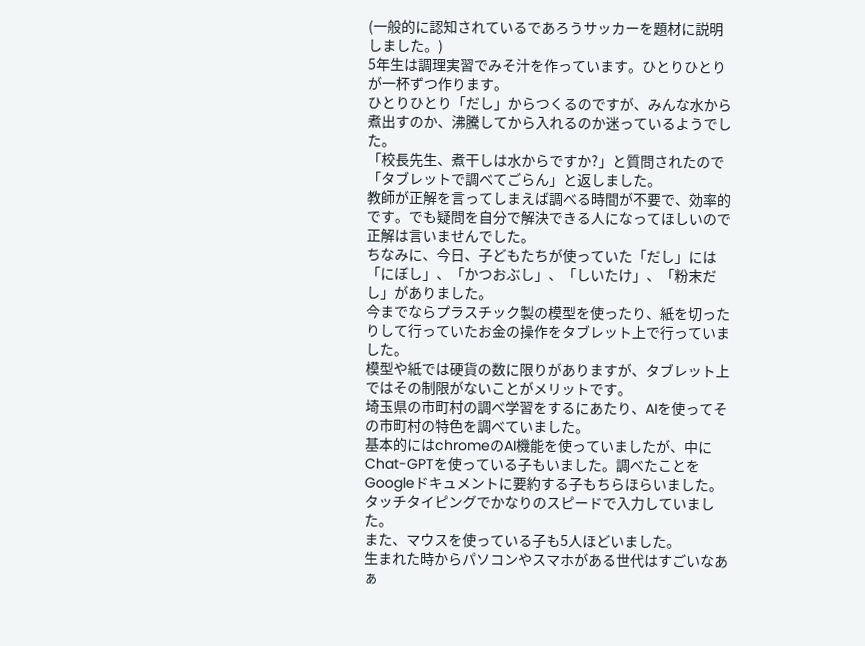(一般的に認知されているであろうサッカーを題材に説明しました。)
5年生は調理実習でみそ汁を作っています。ひとりひとりが一杯ずつ作ります。
ひとりひとり「だし」からつくるのですが、みんな水から煮出すのか、沸騰してから入れるのか迷っているようでした。
「校長先生、煮干しは水からですか?」と質問されたので「タブレットで調べてごらん」と返しました。
教師が正解を言ってしまえば調べる時間が不要で、効率的です。でも疑問を自分で解決できる人になってほしいので正解は言いませんでした。
ちなみに、今日、子どもたちが使っていた「だし」には「にぼし」、「かつおぶし」、「しいたけ」、「粉末だし」がありました。
今までならプラスチック製の模型を使ったり、紙を切ったりして行っていたお金の操作をタブレット上で行っていました。
模型や紙では硬貨の数に限りがありますが、タブレット上ではその制限がないことがメリットです。
埼玉県の市町村の調べ学習をするにあたり、AIを使ってその市町村の特色を調べていました。
基本的にはchromeのAI機能を使っていましたが、中にChat-GPTを使っている子もいました。調べたことをGoogleドキュメントに要約する子もちらほらいました。タッチタイピングでかなりのスピードで入力していました。
また、マウスを使っている子も5人ほどいました。
生まれた時からパソコンやスマホがある世代はすごいなあぁ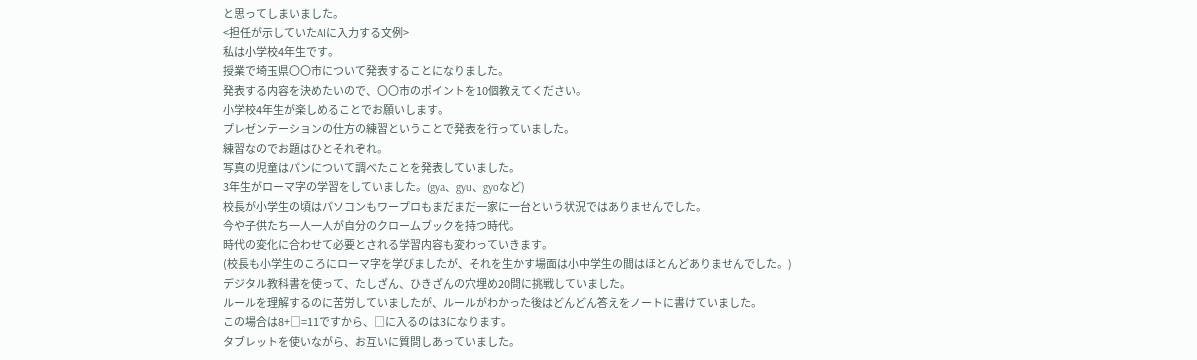と思ってしまいました。
<担任が示していたAIに入力する文例>
私は小学校4年生です。
授業で埼玉県〇〇市について発表することになりました。
発表する内容を決めたいので、〇〇市のポイントを10個教えてください。
小学校4年生が楽しめることでお願いします。
プレゼンテーションの仕方の練習ということで発表を行っていました。
練習なのでお題はひとそれぞれ。
写真の児童はパンについて調べたことを発表していました。
3年生がローマ字の学習をしていました。(gya、gyu、gyoなど)
校長が小学生の頃はパソコンもワープロもまだまだ一家に一台という状況ではありませんでした。
今や子供たち一人一人が自分のクロームブックを持つ時代。
時代の変化に合わせて必要とされる学習内容も変わっていきます。
(校長も小学生のころにローマ字を学びましたが、それを生かす場面は小中学生の間はほとんどありませんでした。)
デジタル教科書を使って、たしざん、ひきざんの穴埋め20問に挑戦していました。
ルールを理解するのに苦労していましたが、ルールがわかった後はどんどん答えをノートに書けていました。
この場合は8+□=11ですから、□に入るのは3になります。
タブレットを使いながら、お互いに質問しあっていました。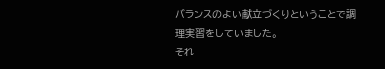バランスのよい献立づくりということで調理実習をしていました。
それ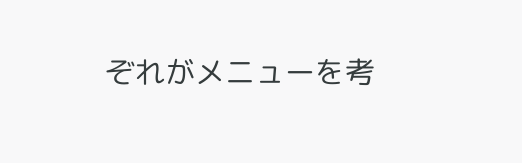ぞれがメニューを考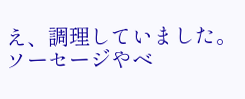え、調理していました。
ソーセージやベ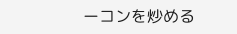ーコンを炒める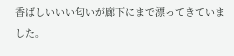香ばしいいい匂いが廊下にまで漂ってきていました。